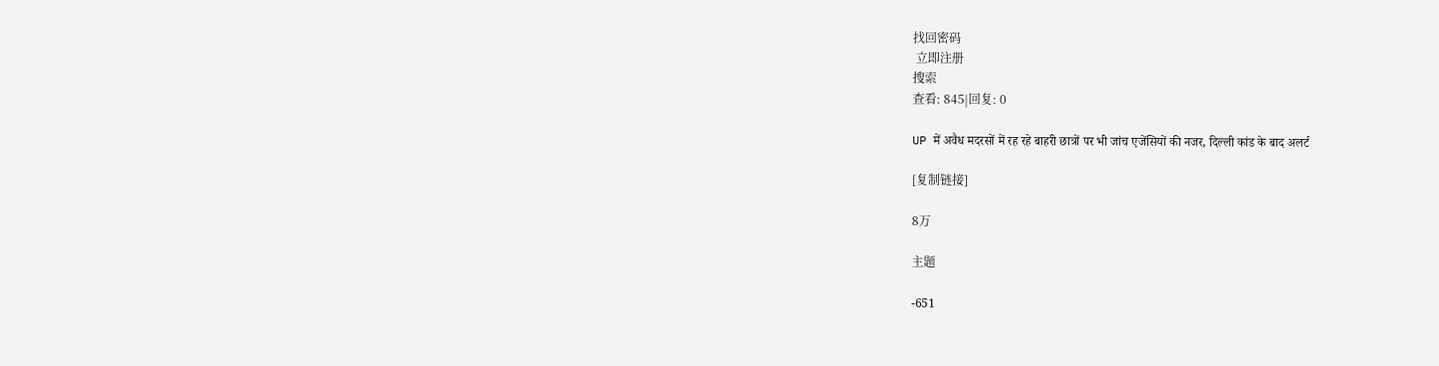找回密码
 立即注册
搜索
查看: 845|回复: 0

UP में अवैध मदरसों में रह रहे बाहरी छात्रों पर भी जांच एजेंसियों की नजर, दिल्ली कांड के बाद अलर्ट

[复制链接]

8万

主题

-651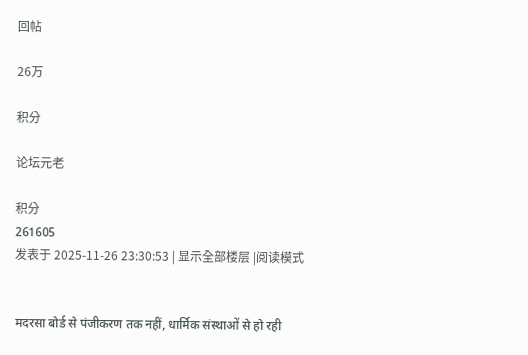回帖

26万

积分

论坛元老

积分
261605
发表于 2025-11-26 23:30:53 | 显示全部楼层 |阅读模式


मदरसा बोर्ड से पंजीकरण तक नहीं, धार्मिक संस्थाओं से हो रही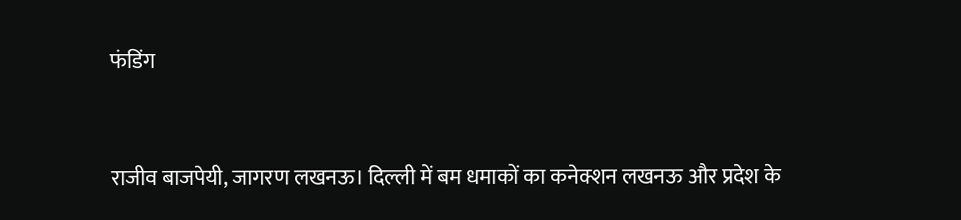फंडिंग



राजीव बाजपेयी, जागरण लखनऊ। दिल्ली में बम धमाकों का कनेक्शन लखनऊ और प्रदेश के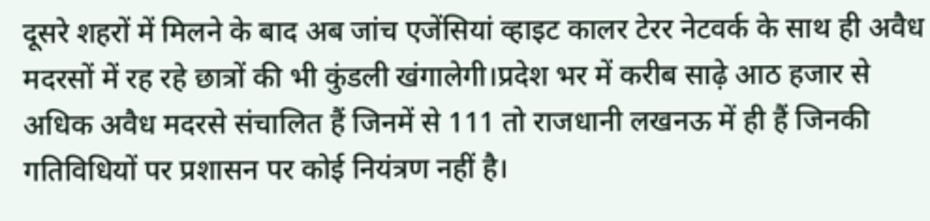दूसरे शहरों में मिलने के बाद अब जांच एजेंसियां व्हाइट कालर टेरर नेटवर्क के साथ ही अवैध मदरसों में रह रहे छात्रों की भी कुंडली खंगालेगी।प्रदेश भर में करीब साढ़े आठ हजार से अधिक अवैध मदरसे संचालित हैं जिनमें से 111 तो राजधानी लखनऊ में ही हैं जिनकी गतिविधियों पर प्रशासन पर कोई नियंत्रण नहीं है।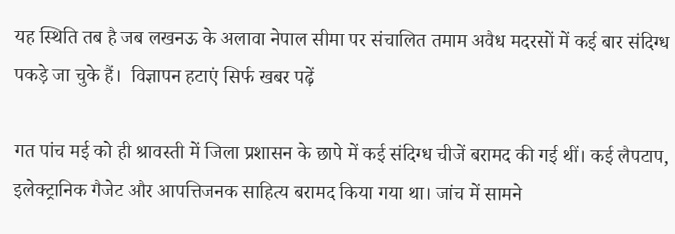यह स्थिति तब है जब लखनऊ के अलावा नेपाल सीमा पर संचालित तमाम अवैध मदरसों में कई बार संदिग्ध पकड़े जा चुके हैं।  विज्ञापन हटाएं सिर्फ खबर पढ़ें

गत पांच मई को ही श्रावस्ती में जिला प्रशासन के छापे में कई संदिग्ध चीजें बरामद की गई थीं। कई लैपटाप, इलेक्ट्रानिक गैजेट और आपत्तिजनक साहित्य बरामद किया गया था। जांच में सामने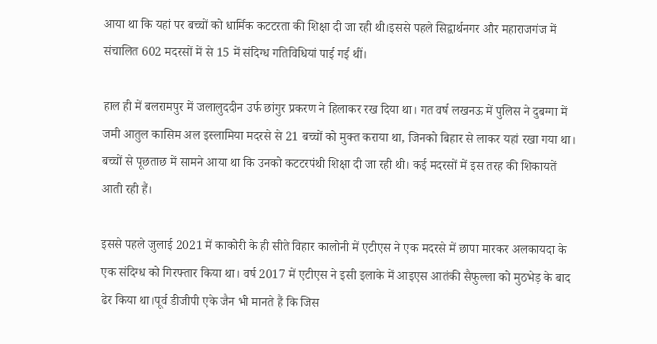आया था कि यहां पर बच्चों को धार्मिक कटटरता की शिक्षा दी जा रही थी।इससे पहले सिद्वार्थनगर और महाराजगंज में संचालित 602 मदरसों में से 15 में संदिग्ध गतिविधियां पाई गई थीं।

हाल ही में बलरामपुर में जलालुददीन उर्फ छांगुर प्रकरण ने हिलाकर रख दिया था। गत वर्ष लखनऊ में पुलिस ने दुबग्गा में जमी आतुल कासिम अल इस्लामिया मदरसे से 21 बच्चों को मुक्त कराया था, जिनको बिहार से लाकर यहां रखा गया था। बच्चों से पूछताछ में सामने आया था कि उनको कटटरपंथी शिक्षा दी जा रही थी। कई मदरसों में इस तरह की शिकायतें आती रही हैं।

इससे पहले जुलाई 2021 में काकोरी के ही सीते विहार कालोनी में एटीएस ने एक मदरसे में छापा मारकर अलकायदा के एक संदिग्ध को गिरफ्तार किया था। वर्ष 2017 में एटीएस ने इसी इलाके में आइएस आतंकी सैफुल्ला को मुठभेड़ के बाद ढेर किया था।पूर्व डीजीपी एके जैन भी मानते हैं कि जिस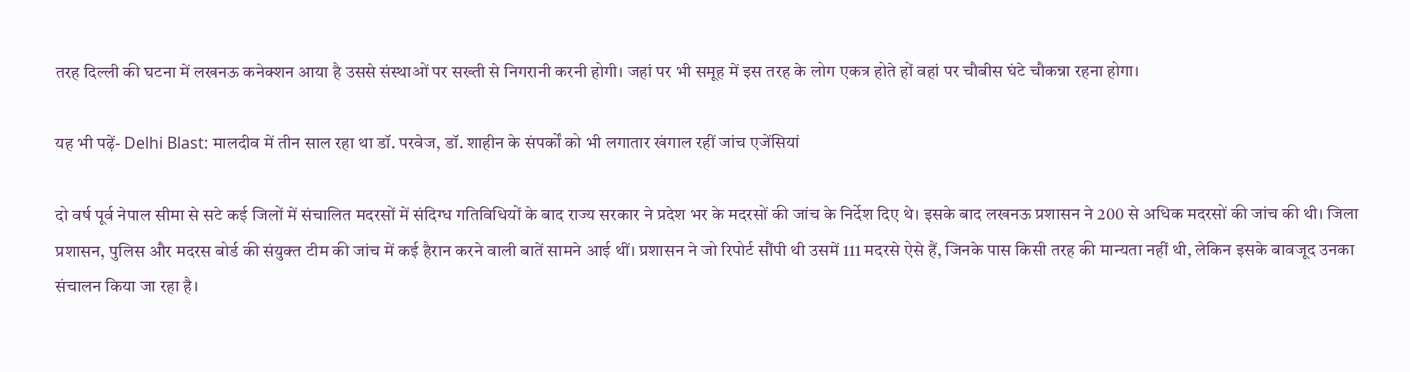तरह दिल्ली की घटना में लखनऊ कनेक्शन आया है उससे संस्थाओं पर सख्ती से निगरानी करनी होगी। जहां पर भी समूह में इस तरह के लोग एकत्र होते हों वहां पर चौबीस घंटे चौकन्ना रहना होगा।

यह भी पढ़ें- Delhi Blast: मालदीव में तीन साल रहा था डॉ. परवेज, डॉ. शाहीन के संपर्कों को भी लगातार खंगाल रहीं जांच एजेंसियां

दो वर्ष पूर्व नेपाल सीमा से सटे कई जिलों में संचालित मदरसों में संदिग्ध गतिविधियों के बाद राज्य सरकार ने प्रदेश भर के मदरसों की जांच के निर्देश दिए थे। इसके बाद लखनऊ प्रशासन ने 200 से अधिक मदरसों की जांच की थी। जिला प्रशासन, पुलिस और मदरस बोर्ड की संयुक्त टीम की जांच में कई हैरान करने वाली बातें सामने आई थीं। प्रशासन ने जो रिपोर्ट सौंपी थी उसमें 111 मदरसे ऐसे हैं, जिनके पास किसी तरह की मान्यता नहीं थी, लेकिन इसके बावजूद उनका संचालन किया जा रहा है।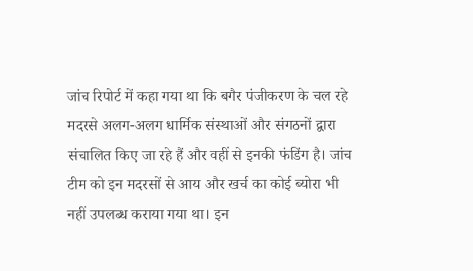जांच रिपोर्ट में कहा गया था कि बगैर पंजीकरण के चल रहे मदरसे अलग-अलग धार्मिक संस्थाओं और संगठनों द्वारा संचालित किए जा रहे हैं और वहीं से इनकी फंडिंग है। जांच टीम को इन मदरसों से आय और खर्च का कोई ब्योरा भी नहीं उपलब्ध कराया गया था। इन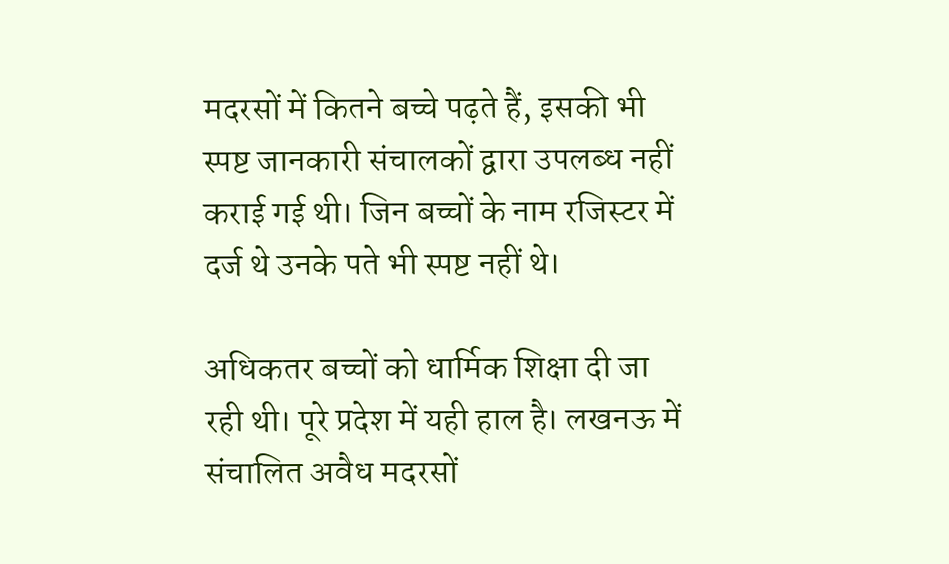मदरसों में कितने बच्चे पढ़ते हैं, इसकी भी स्पष्ट जानकारी संचालकों द्वारा उपलब्ध नहीं कराई गई थी। जिन बच्चों के नाम रजिस्टर में दर्ज थे उनके पते भी स्पष्ट नहीं थे।

अधिकतर बच्चों को धार्मिक शिक्षा दी जा रही थी। पूरे प्रदेश में यही हाल है। लखनऊ में संचालित अवैध मदरसों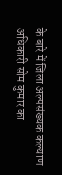के बारे में जिला अल्पसंख्यक कल्याण अधिकारी सोम कुमार का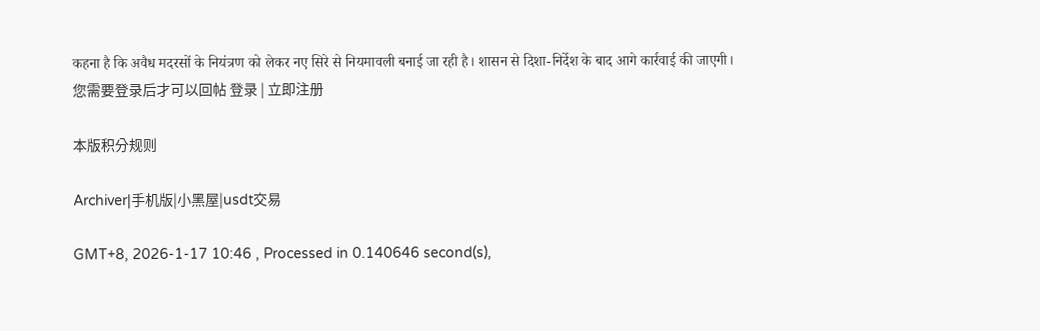कहना है कि अवैध मदरसों के नियंत्रण को लेकर नए सिरे से नियमावली बनाई जा रही है। शासन से दिशा-निर्देश के बाद आगे कार्रवाई की जाएगी।
您需要登录后才可以回帖 登录 | 立即注册

本版积分规则

Archiver|手机版|小黑屋|usdt交易

GMT+8, 2026-1-17 10:46 , Processed in 0.140646 second(s),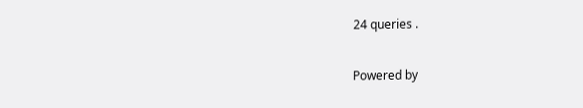24 queries .

Powered by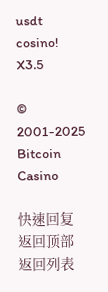usdt cosino! X3.5

© 2001-2025 Bitcoin Casino

快速回复 返回顶部 返回列表